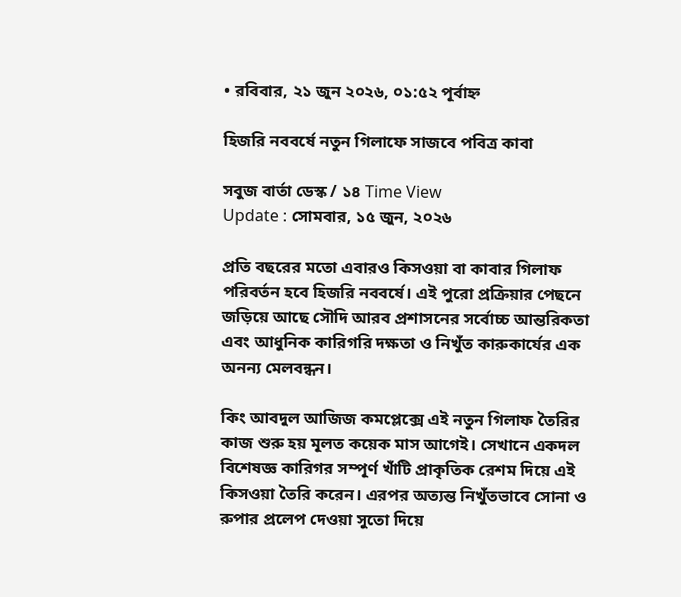• রবিবার, ২১ জুন ২০২৬, ০১:৫২ পূর্বাহ্ন

হিজরি নববর্ষে নতুন গিলাফে সাজবে পবিত্র কাবা

সবুজ বার্তা ডেস্ক / ১৪ Time View
Update : সোমবার, ১৫ জুন, ২০২৬

প্রতি বছরের মতো এবারও কিসওয়া বা কাবার গিলাফ পরিবর্তন হবে হিজরি নববর্ষে। এই পুরো প্রক্রিয়ার পেছনে জড়িয়ে আছে সৌদি আরব প্রশাসনের সর্বোচ্চ আন্তরিকতা এবং আধুনিক কারিগরি দক্ষতা ও নিখুঁত কারুকার্যের এক অনন্য মেলবন্ধন।

কিং আবদুল আজিজ কমপ্লেক্সে এই নতুন গিলাফ তৈরির কাজ শুরু হয় মূলত কয়েক মাস আগেই। সেখানে একদল বিশেষজ্ঞ কারিগর সম্পূর্ণ খাঁটি প্রাকৃতিক রেশম দিয়ে এই কিসওয়া তৈরি করেন। এরপর অত্যন্ত নিখুঁতভাবে সোনা ও রুপার প্রলেপ দেওয়া সুতো দিয়ে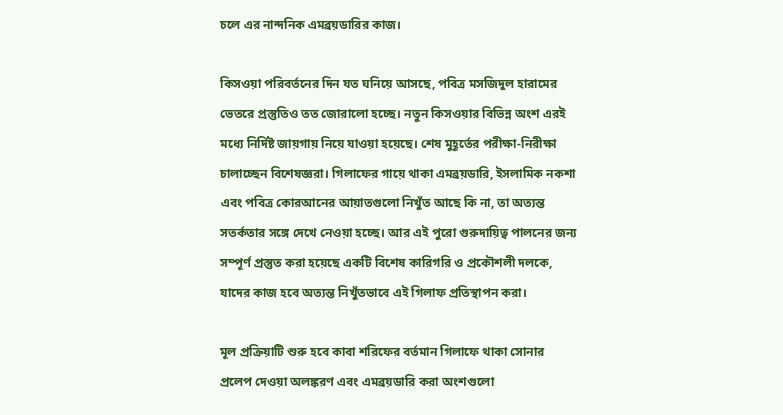চলে এর নান্দনিক এমব্রয়ডারির কাজ।

কিসওয়া পরিবর্তনের দিন যত ঘনিয়ে আসছে, পবিত্র মসজিদুল হারামের ভেতরে প্রস্তুতিও তত জোরালো হচ্ছে। নতুন কিসওয়ার বিভিন্ন অংশ এরই মধ্যে নির্দিষ্ট জায়গায় নিয়ে যাওয়া হয়েছে। শেষ মুহূর্তের পরীক্ষা-নিরীক্ষা চালাচ্ছেন বিশেষজ্ঞরা। গিলাফের গায়ে থাকা এমব্রয়ডারি, ইসলামিক নকশা এবং পবিত্র কোরআনের আয়াতগুলো নিখুঁত আছে কি না, তা অত্যন্ত সতর্কতার সঙ্গে দেখে নেওয়া হচ্ছে। আর এই পুরো গুরুদায়িত্ব পালনের জন্য সম্পূর্ণ প্রস্তুত করা হয়েছে একটি বিশেষ কারিগরি ও প্রকৌশলী দলকে, যাদের কাজ হবে অত্যন্ত নিখুঁতভাবে এই গিলাফ প্রতিস্থাপন করা।

মূল প্রক্রিয়াটি শুরু হবে কাবা শরিফের বর্তমান গিলাফে থাকা সোনার প্রলেপ দেওয়া অলঙ্করণ এবং এমব্রয়ডারি করা অংশগুলো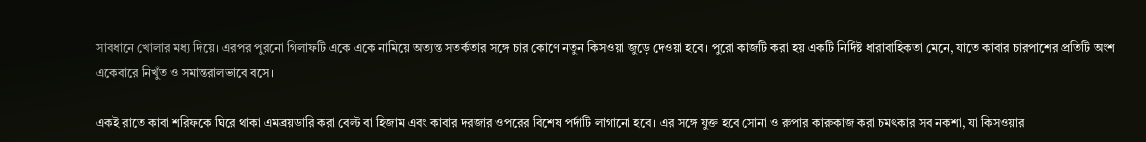সাবধানে খোলার মধ্য দিয়ে। এরপর পুরনো গিলাফটি একে একে নামিয়ে অত্যন্ত সতর্কতার সঙ্গে চার কোণে নতুন কিসওয়া জুড়ে দেওয়া হবে। পুরো কাজটি করা হয় একটি নির্দিষ্ট ধারাবাহিকতা মেনে, যাতে কাবার চারপাশের প্রতিটি অংশ একেবারে নিখুঁত ও সমান্তরালভাবে বসে।

একই রাতে কাবা শরিফকে ঘিরে থাকা এমব্রয়ডারি করা বেল্ট বা হিজাম এবং কাবার দরজার ওপরের বিশেষ পর্দাটি লাগানো হবে। এর সঙ্গে যুক্ত হবে সোনা ও রুপার কারুকাজ করা চমৎকার সব নকশা, যা কিসওয়ার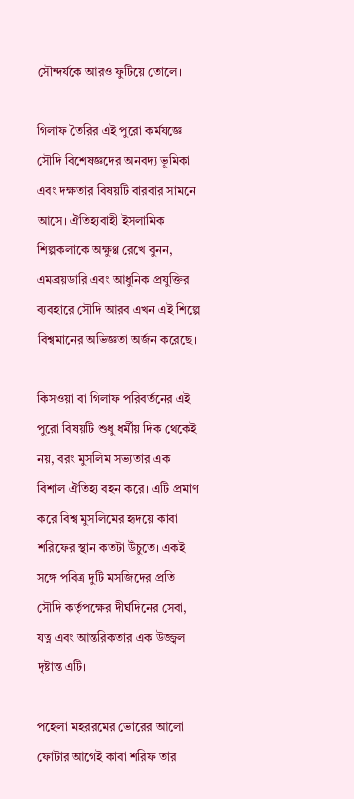সৌন্দর্যকে আরও ফুটিয়ে তোলে।

গিলাফ তৈরির এই পুরো কর্মযজ্ঞে সৌদি বিশেষজ্ঞদের অনবদ্য ভূমিকা এবং দক্ষতার বিষয়টি বারবার সামনে আসে। ঐতিহ্যবাহী ইসলামিক শিল্পকলাকে অক্ষুণ্ণ রেখে বুনন, এমব্রয়ডারি এবং আধুনিক প্রযুক্তির ব্যবহারে সৌদি আরব এখন এই শিল্পে বিশ্বমানের অভিজ্ঞতা অর্জন করেছে।

কিসওয়া বা গিলাফ পরিবর্তনের এই পুরো বিষয়টি শুধু ধর্মীয় দিক থেকেই নয়, বরং মুসলিম সভ্যতার এক বিশাল ঐতিহ্য বহন করে। এটি প্রমাণ করে বিশ্ব মুসলিমের হৃদয়ে কাবা শরিফের স্থান কতটা উঁচুতে। একই সঙ্গে পবিত্র দুটি মসজিদের প্রতি সৌদি কর্তৃপক্ষের দীর্ঘদিনের সেবা, যত্ন এবং আন্তরিকতার এক উজ্জ্বল দৃষ্টান্ত এটি।

পহেলা মহররমের ভোরের আলো ফোটার আগেই কাবা শরিফ তার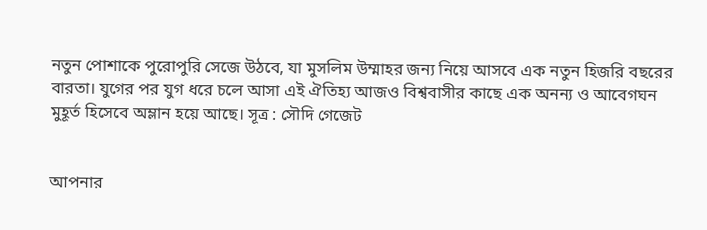নতুন পোশাকে পুরোপুরি সেজে উঠবে, যা মুসলিম উম্মাহর জন্য নিয়ে আসবে এক নতুন হিজরি বছরের বারতা। যুগের পর যুগ ধরে চলে আসা এই ঐতিহ্য আজও বিশ্ববাসীর কাছে এক অনন্য ও আবেগঘন মুহূর্ত হিসেবে অম্লান হয়ে আছে। সূত্র : সৌদি গেজেট


আপনার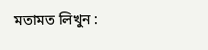মতামত লিখুন :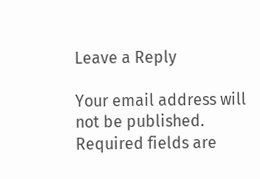Leave a Reply

Your email address will not be published. Required fields are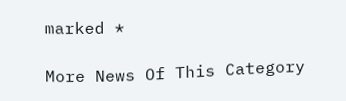marked *

More News Of This Category